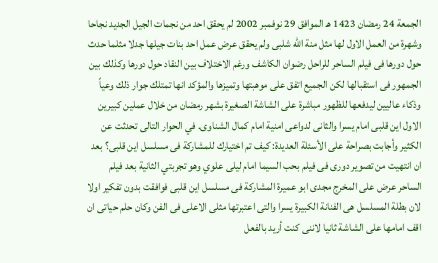الجمعة 24 رمضان 1423 هـ الموافق 29 نوفمبر 2002 لم يحقق احد من نجمات الجيل الجديد نجاحا وشهرة من العمل الاول لها مثل منة الله شلبى ولم يحقق عرض عمل احد بنات جيلها جدلا مثلما حدث حول دورها فى فيلم الساحر للراحل رضوان الكاشف ورغم الاختلاف بين النقاد حول دورها وكذلك بين الجمهور فى استقبالها لكن الجميع اتفق على موهبتها وتميزها والمؤكد انها تمتلك جوار ذلك وعياً وذكاء عاليين ليدفعها للظهور مباشرة على الشاشة الصغيرة بشهر رمضان من خلال عملين كبيرين الاول اين قلبى امام يسرا والثانى لدواعى امنية امام كمال الشناوى. في الحوار التالى تحدثت عن الكثير وأجابت بصراحة على الأسئلة العديدة: كيف تم اختيارك للمشاركة فى مسلسل اين قلبى؟ بعد ان انتهيت من تصوير دورى فى فيلم بحب السيما امام ليلى علوي وهو تجربتي الثانية بعد فيلم الساحر عرض على المخرج مجدى ابو عميرة المشاركة فى مسلسل اين قلبى فوافقت بدون تفكير اولا لان بطلة المسلسل هى الفنانة الكبيرة يسرا والتى اعتبرتها مثلى الاعلى فى الفن وكان حلم حياتى ان اقف امامها على الشاشة ثانيا لاننى كنت أريد بالفعل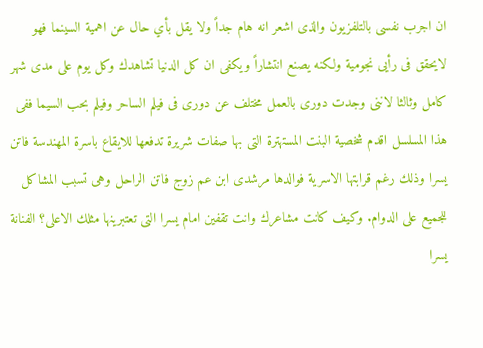ان اجرب نفسى بالتلفزيون والذى اشعر انه هام جداً ولا يقل بأي حال عن اهمية السينما فهو لايحقق فى رأيى نجومية ولكنه يصنع انتشاراً ويكفى ان كل الدنيا تشاهدك وكل يوم على مدى شهر كامل وثالثا لاننى وجدت دورى بالعمل مختلف عن دورى فى فيلم الساحر وفيلم بحب السيما ففى هذا المسلسل اقدم شخصية البنت المستهترة التى بها صفات شريرة تدفعها للايقاع باسرة المهندسة فاتن يسرا وذلك رغم قرابتها الاسرية فوالدها مرشدى ابن عم زوج فاتن الراحل وهى تسبب المشاكل للجميع على الدوام. وكيف كانت مشاعرك وانت تقفين امام يسرا التى تعتبرينها مثلك الاعلى؟ الفنانة يسرا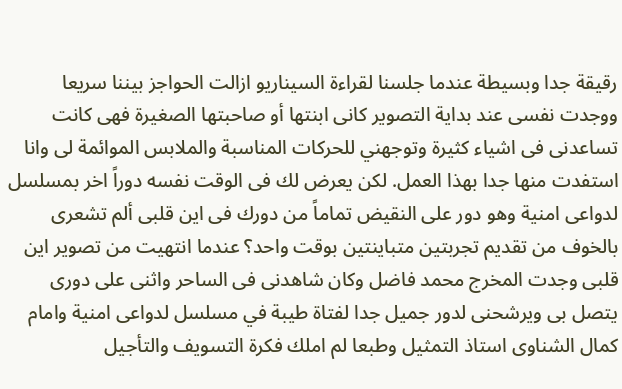رقيقة جدا وبسيطة عندما جلسنا لقراءة السيناريو ازالت الحواجز بيننا سريعا ووجدت نفسى عند بداية التصوير كانى ابنتها أو صاحبتها الصغيرة فهى كانت تساعدنى فى اشياء كثيرة وتوجهني للحركات المناسبة والملابس الموائمة لى وانا استفدت منها جدا بهذا العمل. لكن يعرض لك فى الوقت نفسه دوراً اخر بمسلسل لدواعى امنية وهو دور على النقيض تماماً من دورك فى اين قلبى ألم تشعرى بالخوف من تقديم تجربتين متباينتين بوقت واحد؟ عندما انتهيت من تصوير اين قلبى وجدت المخرج محمد فاضل وكان شاهدنى فى الساحر واثنى على دورى يتصل بى ويرشحنى لدور جميل جدا لفتاة طيبة في مسلسل لدواعى امنية وامام كمال الشناوى استاذ التمثيل وطبعا لم املك فكرة التسويف والتأجيل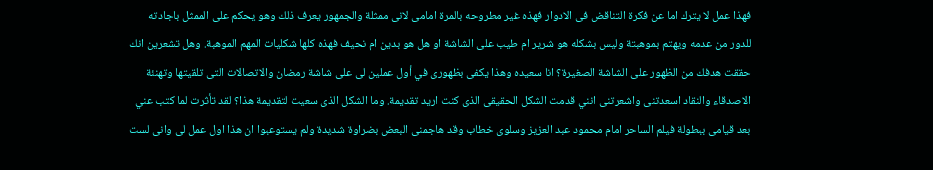فهذا عمل لا يترك اما عن فكرة التناقض فى الادوار فهذه غير مطروحه بالمرة امامى لانى ممثلة والجمهور يعرف ذلك وهو يحكم على الممثل باجادته للدور من عدمه ويهتم بموهبتة وليس بشكله هو شرير ام طيب على الشاشة او هل هو بدين ام نحيف فهذه كلها شكليات المهم الموهبة. وهل تشعرين انك حققت هدفك من الظهور على الشاشة الصغيرة؟ انا سعيده وهذا يكفى بظهورى في أول عملين لى على شاشة رمضان والاتصالات التى تلقيتها وتهنئة الاصدقاء والنقاد اسعدتنى واشعرتنى انني قدمت الشكل الحقيقى الذى كنت اريد تقديمة. وما الشكل الذى سعيت لتقديمة هذا؟ لقد تأثرت لما كتب عني بعد قيامى ببطولة فيلم الساحر امام محمود عبد العزيز وسلوى خطاب وقد هاجمنى البعض بضراوة شديدة ولم يستوعبوا ان هذا اول عمل لى وانى لست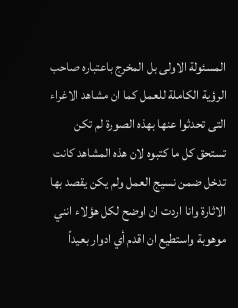المسئولة الاولى بل المخرج باعتباره صاحب الرؤية الكاملة للعمل كما ان مشاهد الاغراء التى تحدثوا عنها بهذه الصورة لم تكن تستحق كل ما كتبوه لان هذه المشاهد كانت تدخل ضمن نسيج العمل ولم يكن يقصد بها الاثارة وانا اردت ان اوضح لكل هؤلاء انني موهوبة واستطيع ان اقدم أي ادوار بعيداً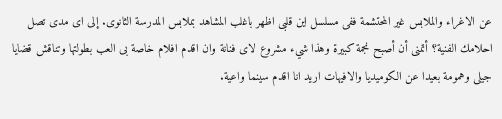عن الاغراء والملابس غير المحتشمة ففى مسلسل اين قلبى اظهر باغلب المشاهد بملابس المدرسة الثانوى. إلى اى مدى تصل احلامك الفنية؟ أتمنى أن أصبح نجمة كبيرة وهذا شيء مشروع لاى فنانة وان اقدم افلام خاصة بى العب بطولتها وتناقش قضايا جيلى وهمومة بعيدا عن الكوميديا والافيهات اريد انا اقدم سينما واعية.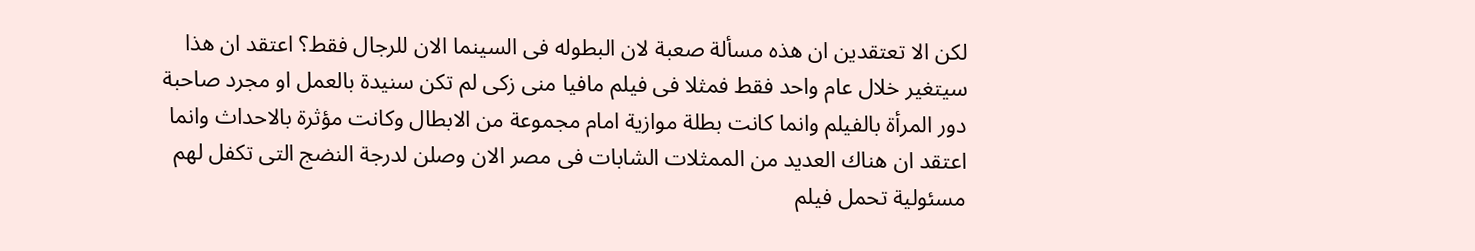لكن الا تعتقدين ان هذه مسألة صعبة لان البطوله فى السينما الان للرجال فقط؟ اعتقد ان هذا سيتغير خلال عام واحد فقط فمثلا فى فيلم مافيا منى زكى لم تكن سنيدة بالعمل او مجرد صاحبة دور المرأة بالفيلم وانما كانت بطلة موازية امام مجموعة من الابطال وكانت مؤثرة بالاحداث وانما اعتقد ان هناك العديد من الممثلات الشابات فى مصر الان وصلن لدرجة النضج التى تكفل لهم مسئولية تحمل فيلم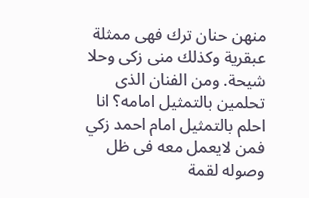منهن حنان ترك فهى ممثلة عبقرية وكذلك منى زكى وحلا شيحة. ومن الفنان الذى تحلمين بالتمثيل امامه؟ انا احلم بالتمثيل امام احمد زكي فمن لايعمل معه فى ظل وصوله لقمة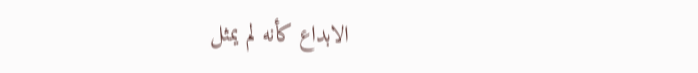الابداع كأنه لم يمثل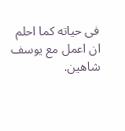فى حياته كما احلم ان اعمل مع يوسف شاهين.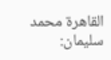القاهرة محمد سليمان: